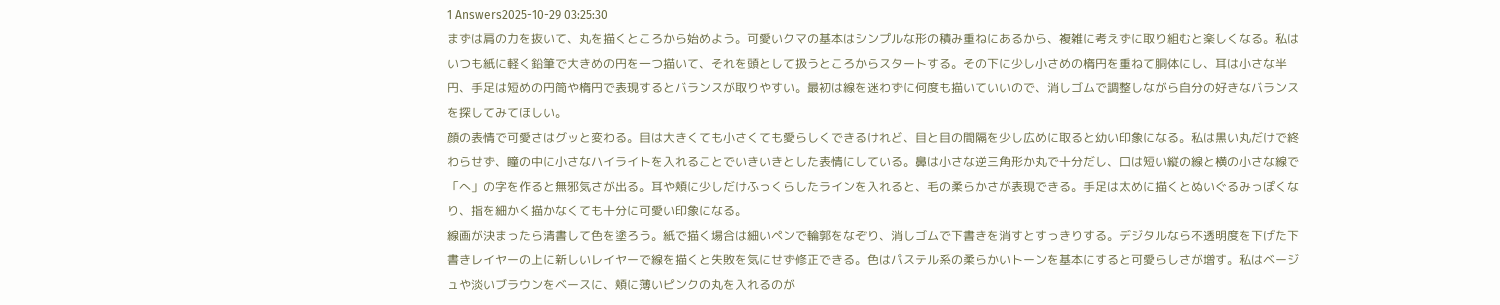1 Answers2025-10-29 03:25:30
まずは肩の力を抜いて、丸を描くところから始めよう。可愛いクマの基本はシンプルな形の積み重ねにあるから、複雑に考えずに取り組むと楽しくなる。私はいつも紙に軽く鉛筆で大きめの円を一つ描いて、それを頭として扱うところからスタートする。その下に少し小さめの楕円を重ねて胴体にし、耳は小さな半円、手足は短めの円筒や楕円で表現するとバランスが取りやすい。最初は線を迷わずに何度も描いていいので、消しゴムで調整しながら自分の好きなバランスを探してみてほしい。
顔の表情で可愛さはグッと変わる。目は大きくても小さくても愛らしくできるけれど、目と目の間隔を少し広めに取ると幼い印象になる。私は黒い丸だけで終わらせず、瞳の中に小さなハイライトを入れることでいきいきとした表情にしている。鼻は小さな逆三角形か丸で十分だし、口は短い縦の線と横の小さな線で「へ」の字を作ると無邪気さが出る。耳や頬に少しだけふっくらしたラインを入れると、毛の柔らかさが表現できる。手足は太めに描くとぬいぐるみっぽくなり、指を細かく描かなくても十分に可愛い印象になる。
線画が決まったら清書して色を塗ろう。紙で描く場合は細いペンで輪郭をなぞり、消しゴムで下書きを消すとすっきりする。デジタルなら不透明度を下げた下書きレイヤーの上に新しいレイヤーで線を描くと失敗を気にせず修正できる。色はパステル系の柔らかいトーンを基本にすると可愛らしさが増す。私はベージュや淡いブラウンをベースに、頬に薄いピンクの丸を入れるのが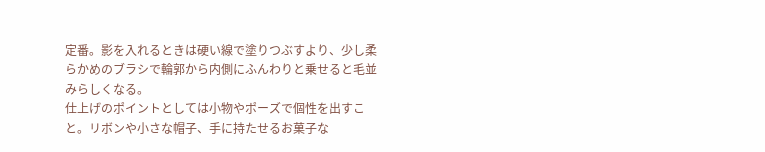定番。影を入れるときは硬い線で塗りつぶすより、少し柔らかめのブラシで輪郭から内側にふんわりと乗せると毛並みらしくなる。
仕上げのポイントとしては小物やポーズで個性を出すこと。リボンや小さな帽子、手に持たせるお菓子な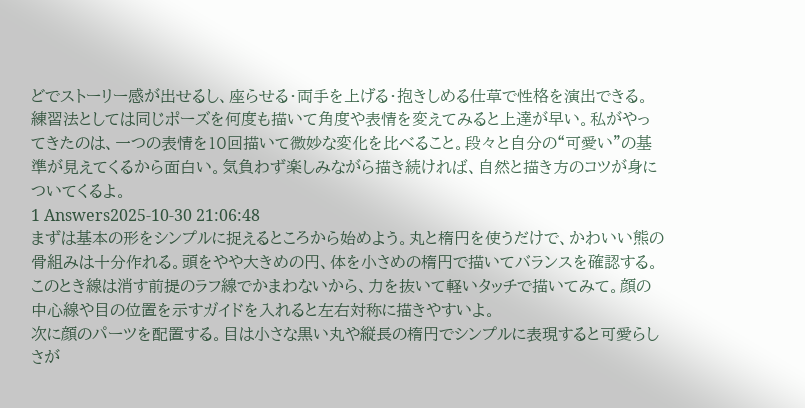どでストーリー感が出せるし、座らせる・両手を上げる・抱きしめる仕草で性格を演出できる。練習法としては同じポーズを何度も描いて角度や表情を変えてみると上達が早い。私がやってきたのは、一つの表情を10回描いて微妙な変化を比べること。段々と自分の“可愛い”の基準が見えてくるから面白い。気負わず楽しみながら描き続ければ、自然と描き方のコツが身についてくるよ。
1 Answers2025-10-30 21:06:48
まずは基本の形をシンプルに捉えるところから始めよう。丸と楕円を使うだけで、かわいい熊の骨組みは十分作れる。頭をやや大きめの円、体を小さめの楕円で描いてバランスを確認する。このとき線は消す前提のラフ線でかまわないから、力を抜いて軽いタッチで描いてみて。顔の中心線や目の位置を示すガイドを入れると左右対称に描きやすいよ。
次に顔のパーツを配置する。目は小さな黒い丸や縦長の楕円でシンプルに表現すると可愛らしさが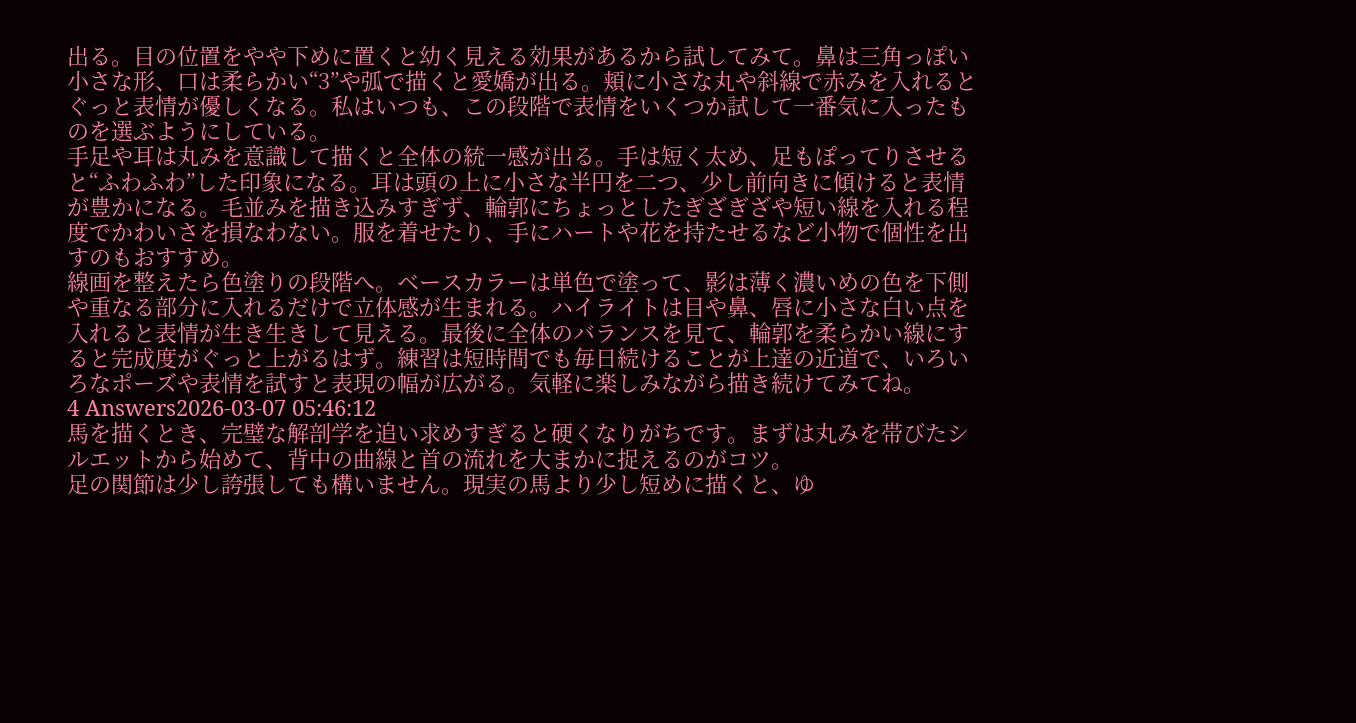出る。目の位置をやや下めに置くと幼く見える効果があるから試してみて。鼻は三角っぽい小さな形、口は柔らかい“3”や弧で描くと愛嬌が出る。頬に小さな丸や斜線で赤みを入れるとぐっと表情が優しくなる。私はいつも、この段階で表情をいくつか試して一番気に入ったものを選ぶようにしている。
手足や耳は丸みを意識して描くと全体の統一感が出る。手は短く太め、足もぽってりさせると“ふわふわ”した印象になる。耳は頭の上に小さな半円を二つ、少し前向きに傾けると表情が豊かになる。毛並みを描き込みすぎず、輪郭にちょっとしたぎざぎざや短い線を入れる程度でかわいさを損なわない。服を着せたり、手にハートや花を持たせるなど小物で個性を出すのもおすすめ。
線画を整えたら色塗りの段階へ。ベースカラーは単色で塗って、影は薄く濃いめの色を下側や重なる部分に入れるだけで立体感が生まれる。ハイライトは目や鼻、唇に小さな白い点を入れると表情が生き生きして見える。最後に全体のバランスを見て、輪郭を柔らかい線にすると完成度がぐっと上がるはず。練習は短時間でも毎日続けることが上達の近道で、いろいろなポーズや表情を試すと表現の幅が広がる。気軽に楽しみながら描き続けてみてね。
4 Answers2026-03-07 05:46:12
馬を描くとき、完璧な解剖学を追い求めすぎると硬くなりがちです。まずは丸みを帯びたシルエットから始めて、背中の曲線と首の流れを大まかに捉えるのがコツ。
足の関節は少し誇張しても構いません。現実の馬より少し短めに描くと、ゆ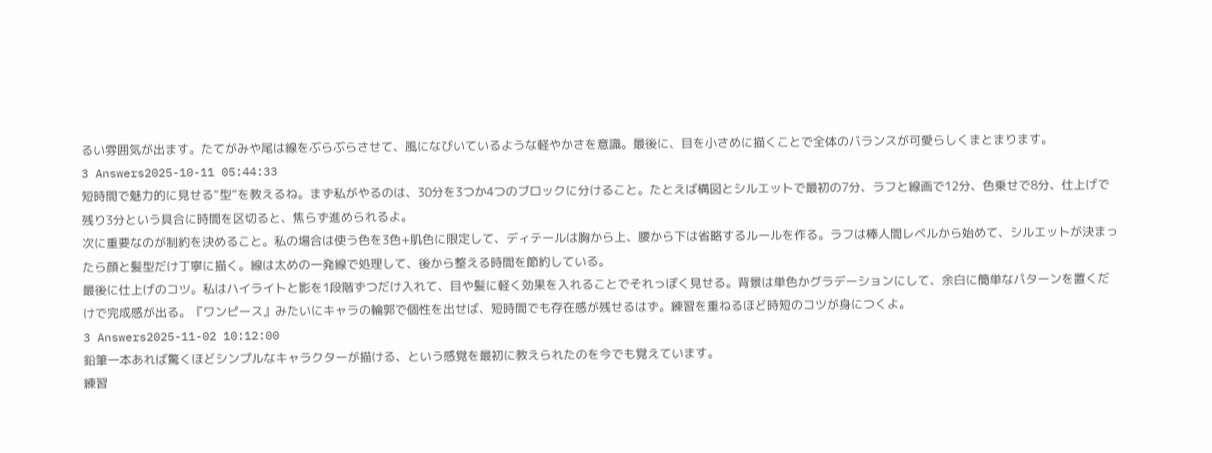るい雰囲気が出ます。たてがみや尾は線をぶらぶらさせて、風になびいているような軽やかさを意識。最後に、目を小さめに描くことで全体のバランスが可愛らしくまとまります。
3 Answers2025-10-11 05:44:33
短時間で魅力的に見せる“型”を教えるね。まず私がやるのは、30分を3つか4つのブロックに分けること。たとえば構図とシルエットで最初の7分、ラフと線画で12分、色乗せで8分、仕上げで残り3分という具合に時間を区切ると、焦らず進められるよ。
次に重要なのが制約を決めること。私の場合は使う色を3色+肌色に限定して、ディテールは胸から上、腰から下は省略するルールを作る。ラフは棒人間レベルから始めて、シルエットが決まったら顔と髪型だけ丁寧に描く。線は太めの一発線で処理して、後から整える時間を節約している。
最後に仕上げのコツ。私はハイライトと影を1段階ずつだけ入れて、目や髪に軽く効果を入れることでそれっぽく見せる。背景は単色かグラデーションにして、余白に簡単なパターンを置くだけで完成感が出る。『ワンピース』みたいにキャラの輪郭で個性を出せば、短時間でも存在感が残せるはず。練習を重ねるほど時短のコツが身につくよ。
3 Answers2025-11-02 10:12:00
鉛筆一本あれば驚くほどシンプルなキャラクターが描ける、という感覚を最初に教えられたのを今でも覚えています。
練習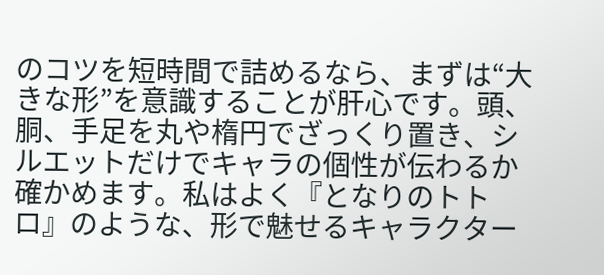のコツを短時間で詰めるなら、まずは“大きな形”を意識することが肝心です。頭、胴、手足を丸や楕円でざっくり置き、シルエットだけでキャラの個性が伝わるか確かめます。私はよく『となりのトトロ』のような、形で魅せるキャラクター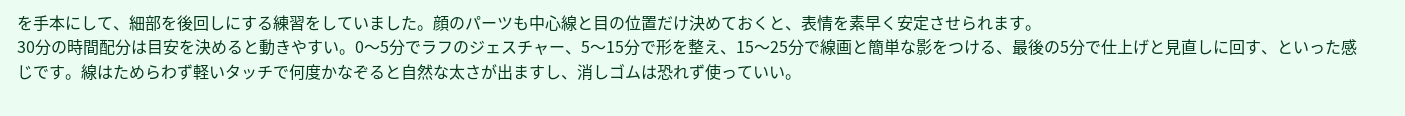を手本にして、細部を後回しにする練習をしていました。顔のパーツも中心線と目の位置だけ決めておくと、表情を素早く安定させられます。
30分の時間配分は目安を決めると動きやすい。0〜5分でラフのジェスチャー、5〜15分で形を整え、15〜25分で線画と簡単な影をつける、最後の5分で仕上げと見直しに回す、といった感じです。線はためらわず軽いタッチで何度かなぞると自然な太さが出ますし、消しゴムは恐れず使っていい。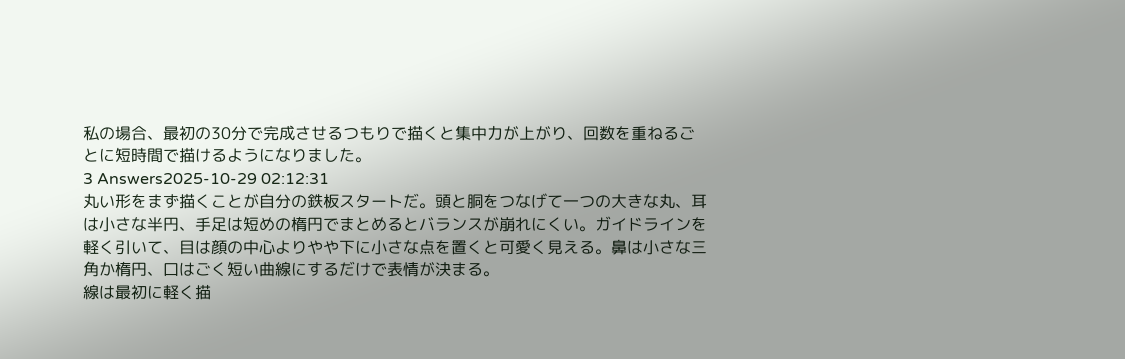私の場合、最初の30分で完成させるつもりで描くと集中力が上がり、回数を重ねるごとに短時間で描けるようになりました。
3 Answers2025-10-29 02:12:31
丸い形をまず描くことが自分の鉄板スタートだ。頭と胴をつなげて一つの大きな丸、耳は小さな半円、手足は短めの楕円でまとめるとバランスが崩れにくい。ガイドラインを軽く引いて、目は顔の中心よりやや下に小さな点を置くと可愛く見える。鼻は小さな三角か楕円、口はごく短い曲線にするだけで表情が決まる。
線は最初に軽く描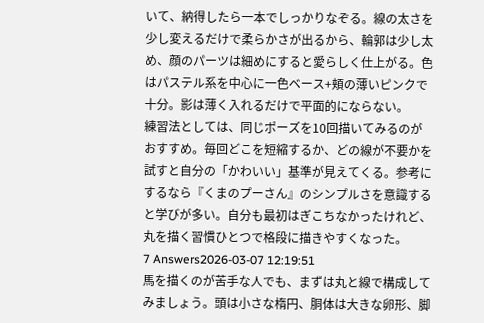いて、納得したら一本でしっかりなぞる。線の太さを少し変えるだけで柔らかさが出るから、輪郭は少し太め、顔のパーツは細めにすると愛らしく仕上がる。色はパステル系を中心に一色ベース+頬の薄いピンクで十分。影は薄く入れるだけで平面的にならない。
練習法としては、同じポーズを10回描いてみるのがおすすめ。毎回どこを短縮するか、どの線が不要かを試すと自分の「かわいい」基準が見えてくる。参考にするなら『くまのプーさん』のシンプルさを意識すると学びが多い。自分も最初はぎこちなかったけれど、丸を描く習慣ひとつで格段に描きやすくなった。
7 Answers2026-03-07 12:19:51
馬を描くのが苦手な人でも、まずは丸と線で構成してみましょう。頭は小さな楕円、胴体は大きな卵形、脚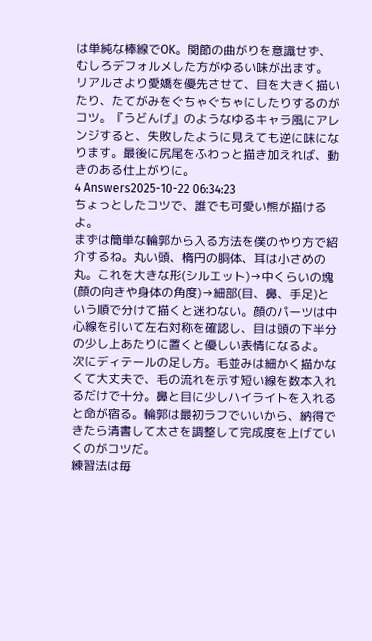は単純な棒線でOK。関節の曲がりを意識せず、むしろデフォルメした方がゆるい味が出ます。
リアルさより愛嬌を優先させて、目を大きく描いたり、たてがみをぐちゃぐちゃにしたりするのがコツ。『うどんげ』のようなゆるキャラ風にアレンジすると、失敗したように見えても逆に味になります。最後に尻尾をふわっと描き加えれば、動きのある仕上がりに。
4 Answers2025-10-22 06:34:23
ちょっとしたコツで、誰でも可愛い熊が描けるよ。
まずは簡単な輪郭から入る方法を僕のやり方で紹介するね。丸い頭、楕円の胴体、耳は小さめの丸。これを大きな形(シルエット)→中くらいの塊(顔の向きや身体の角度)→細部(目、鼻、手足)という順で分けて描くと迷わない。顔のパーツは中心線を引いて左右対称を確認し、目は頭の下半分の少し上あたりに置くと優しい表情になるよ。
次にディテールの足し方。毛並みは細かく描かなくて大丈夫で、毛の流れを示す短い線を数本入れるだけで十分。鼻と目に少しハイライトを入れると命が宿る。輪郭は最初ラフでいいから、納得できたら清書して太さを調整して完成度を上げていくのがコツだ。
練習法は毎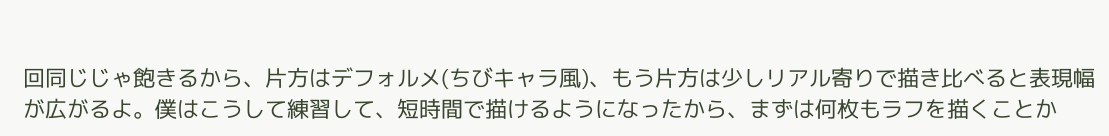回同じじゃ飽きるから、片方はデフォルメ(ちびキャラ風)、もう片方は少しリアル寄りで描き比べると表現幅が広がるよ。僕はこうして練習して、短時間で描けるようになったから、まずは何枚もラフを描くことか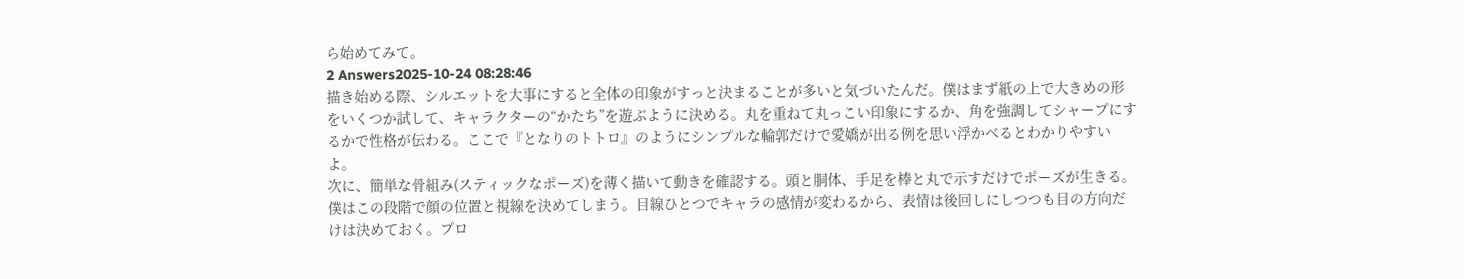ら始めてみて。
2 Answers2025-10-24 08:28:46
描き始める際、シルエットを大事にすると全体の印象がすっと決まることが多いと気づいたんだ。僕はまず紙の上で大きめの形をいくつか試して、キャラクターの“かたち”を遊ぶように決める。丸を重ねて丸っこい印象にするか、角を強調してシャープにするかで性格が伝わる。ここで『となりのトトロ』のようにシンプルな輪郭だけで愛嬌が出る例を思い浮かべるとわかりやすいよ。
次に、簡単な骨組み(スティックなポーズ)を薄く描いて動きを確認する。頭と胴体、手足を棒と丸で示すだけでポーズが生きる。僕はこの段階で顔の位置と視線を決めてしまう。目線ひとつでキャラの感情が変わるから、表情は後回しにしつつも目の方向だけは決めておく。プロ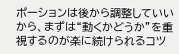ポーションは後から調整していいから、まずは“動くかどうか”を重視するのが楽に続けられるコツ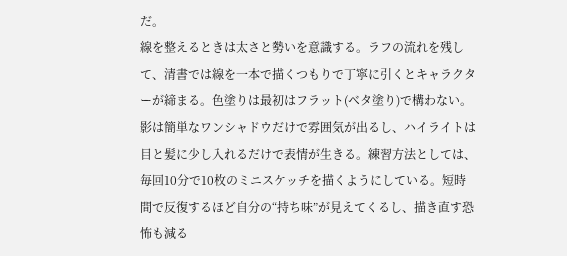だ。
線を整えるときは太さと勢いを意識する。ラフの流れを残して、清書では線を一本で描くつもりで丁寧に引くとキャラクターが締まる。色塗りは最初はフラット(ベタ塗り)で構わない。影は簡単なワンシャドウだけで雰囲気が出るし、ハイライトは目と髪に少し入れるだけで表情が生きる。練習方法としては、毎回10分で10枚のミニスケッチを描くようにしている。短時間で反復するほど自分の“持ち味”が見えてくるし、描き直す恐怖も減る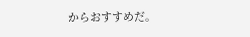からおすすめだ。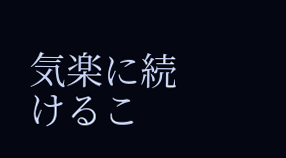気楽に続けるこ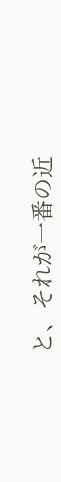と、それが一番の近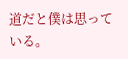道だと僕は思っている。